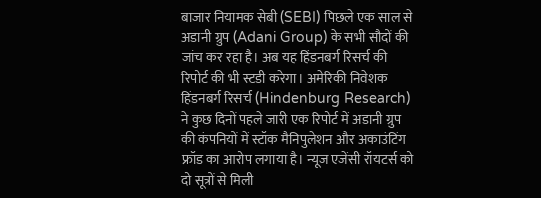बाजार नियामक सेबी (SEBI) पिछले एक साल से अडानी ग्रुप (Adani Group) के सभी सौदों की जांच कर रहा है। अब यह हिंडनबर्ग रिसर्च की रिपोर्ट की भी स्टडी करेगा। अमेरिकी निवेशक हिंडनबर्ग रिसर्च (Hindenburg Research) ने कुछ दिनों पहले जारी एक रिपोर्ट में अडानी ग्रुप की कंपनियों में स्टॉक मैनिपुलेशन और अकाउंटिंग फ्रॉड का आरोप लगाया है। न्यूज एजेंसी रॉयटर्स को दो सूत्रों से मिली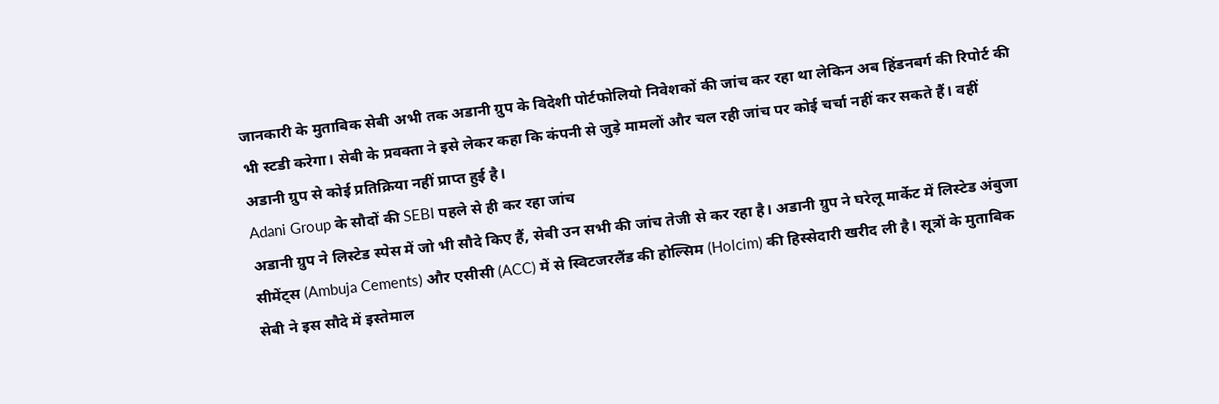जानकारी के मुताबिक सेबी अभी तक अडानी ग्रुप के विदेशी पोर्टफोलियो निवेशकों की जांच कर रहा था लेकिन अब हिंडनबर्ग की रिपोर्ट की भी स्टडी करेगा। सेबी के प्रवक्ता ने इसे लेकर कहा कि कंपनी से जुड़े मामलों और चल रही जांच पर कोई चर्चा नहीं कर सकते हैं। वहीं अडानी ग्रुप से कोई प्रतिक्रिया नहीं प्राप्त हुई है।
Adani Group के सौदों की SEBI पहले से ही कर रहा जांच
अडानी ग्रुप ने लिस्टेड स्पेस में जो भी सौदे किए हैं, सेबी उन सभी की जांच तेजी से कर रहा है। अडानी ग्रुप ने घरेलू मार्केट में लिस्टेड अंबुजा सीमेंट्स (Ambuja Cements) और एसीसी (ACC) में से स्विटजरलैंड की होल्सिम (Holcim) की हिस्सेदारी खरीद ली है। सूत्रों के मुताबिक सेबी ने इस सौदे में इस्तेमाल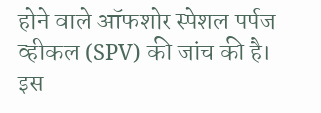होने वाले ऑफशोर स्पेशल पर्पज व्हीकल (SPV) की जांच की है। इस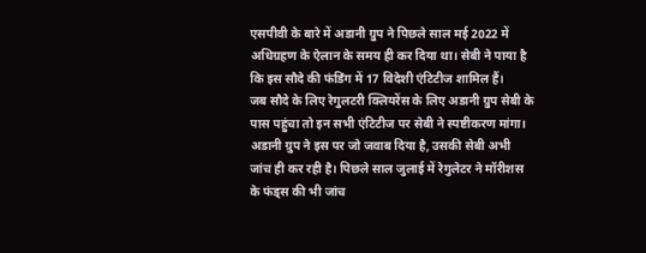एसपीवी के बारे में अडानी ग्रुप ने पिछले साल मई 2022 में अधिग्रहण के ऐलान के समय ही कर दिया था। सेबी ने पाया है कि इस सौदे की फंडिंग में 17 विदेशी एंटिटीज शामिल हैं।
जब सौदे के लिए रेगुलटरी क्लियरेंस के लिए अडानी ग्रुप सेबी के पास पहुंचा तो इन सभी एंटिटीज पर सेबी ने स्पष्टीकरण मांगा। अडानी ग्रुप ने इस पर जो जवाब दिया है, उसकी सेबी अभी जांच ही कर रही है। पिछले साल जुलाई में रेगुलेटर ने मॉरीशस के फंड्स की भी जांच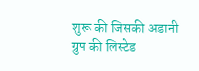शुरू की जिसकी अडानी ग्रुप की लिस्टेड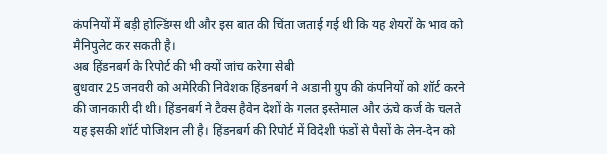कंपनियों में बड़ी होल्डिंग्स थी और इस बात की चिंता जताई गई थी कि यह शेयरों के भाव को मैनिपुलेट कर सकती है।
अब हिंडनबर्ग के रिपोर्ट की भी क्यों जांच करेगा सेबी
बुधवार 25 जनवरी को अमेरिकी निवेशक हिंडनबर्ग ने अडानी ग्रुप की कंपनियों को शॉर्ट करने की जानकारी दी थी। हिंडनबर्ग ने टैक्स हैवेन देशों के गलत इस्तेमाल और ऊंचे कर्ज के चलते यह इसकी शॉर्ट पोजिशन ली है। हिंडनबर्ग की रिपोर्ट में विदेशी फंडों से पैसों के लेन-देन को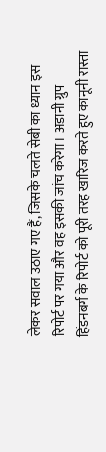लेकर सवाल उठाए गए हैं, जिसके चलते सेबी का ध्यान इस रिपोर्ट पर गया और वह इसकी जांच करेगा। अडानी ग्रुप हिंडनबर्ग के रिपोर्ट को पूरी तरह खारिज करते हुए कानूनी रास्ता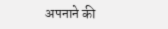अपनाने की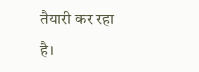तैयारी कर रहा है।